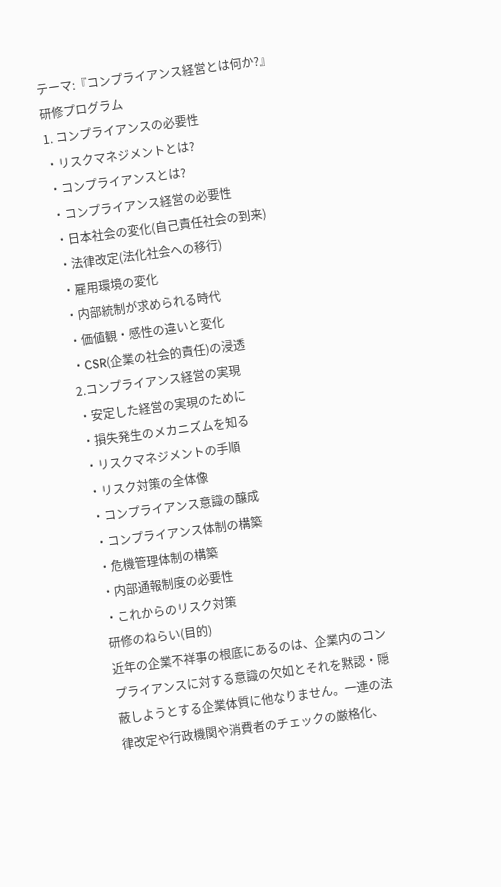テーマ:『コンプライアンス経営とは何か?』
研修プログラム
1. コンプライアンスの必要性
・リスクマネジメントとは?
・コンプライアンスとは?
・コンプライアンス経営の必要性
・日本社会の変化(自己責任社会の到来)
・法律改定(法化社会への移行)
・雇用環境の変化
・内部統制が求められる時代
・価値観・感性の違いと変化
・CSR(企業の社会的責任)の浸透
2.コンプライアンス経営の実現
・安定した経営の実現のために
・損失発生のメカニズムを知る
・リスクマネジメントの手順
・リスク対策の全体像
・コンプライアンス意識の醸成
・コンプライアンス体制の構築
・危機管理体制の構築
・内部通報制度の必要性
・これからのリスク対策
研修のねらい(目的)
近年の企業不祥事の根底にあるのは、企業内のコンプライアンスに対する意識の欠如とそれを黙認・隠蔽しようとする企業体質に他なりません。一連の法律改定や行政機関や消費者のチェックの厳格化、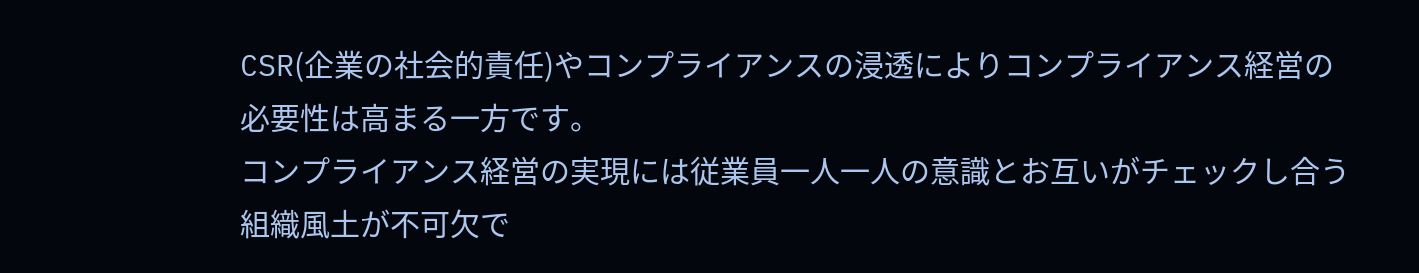CSR(企業の社会的責任)やコンプライアンスの浸透によりコンプライアンス経営の必要性は高まる一方です。
コンプライアンス経営の実現には従業員一人一人の意識とお互いがチェックし合う組織風土が不可欠で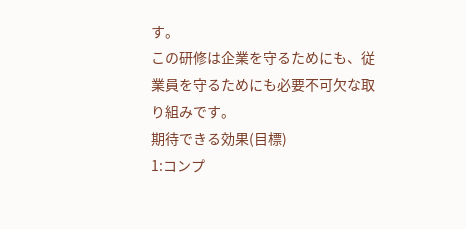す。
この研修は企業を守るためにも、従業員を守るためにも必要不可欠な取り組みです。
期待できる効果(目標)
1:コンプ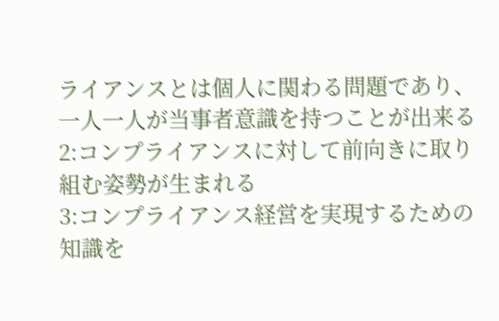ライアンスとは個人に関わる問題であり、一人一人が当事者意識を持つことが出来る
2:コンプライアンスに対して前向きに取り組む姿勢が生まれる
3:コンプライアンス経営を実現するための知識を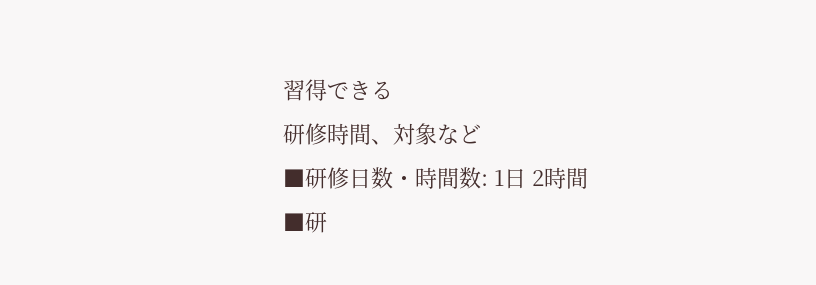習得できる
研修時間、対象など
■研修日数・時間数: 1日 2時間
■研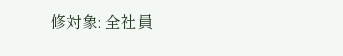修対象: 全社員